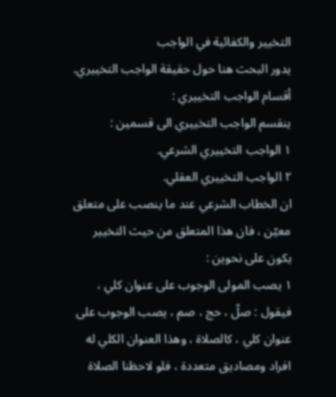التخيير والكفائية في الواجب
يدور البحث هنا حول حقيقة الواجب التخييري.
أقسام الواجب التخييري :
ينقسم الواجب التخييري الى قسمين :
١ الواجب التخييري الشرعي.
٢ الواجب التخييري العقلي.
ان الخطاب الشرعي عند ما ينصب على متعلق معيّن ، فان هذا المتعلق من حيث التخيير يكون على نحوين :
١ يصب المولى الوجوب على عنوان كلي ، فيقول : صلّ ، حج ، صم ، يصب الوجوب على عنوان كلي ، كالصلاة ، وهذا العنوان الكلي له افراد ومصاديق متعددة ، فلو لاحظنا الصلاة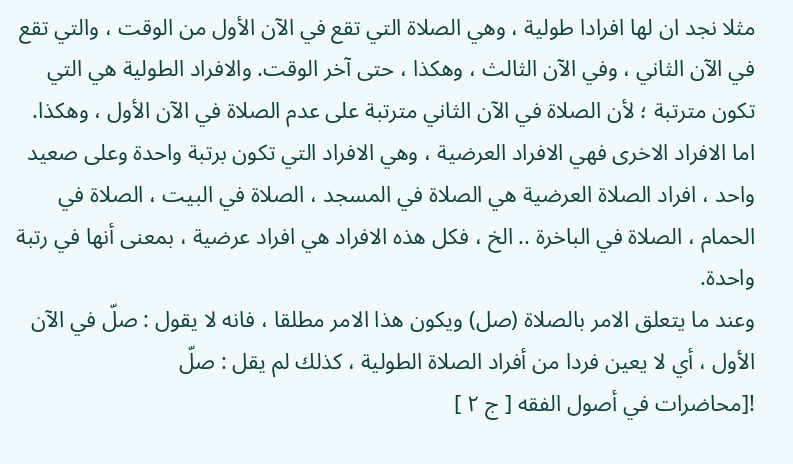مثلا نجد ان لها افرادا طولية ، وهي الصلاة التي تقع في الآن الأول من الوقت ، والتي تقع في الآن الثاني ، وفي الآن الثالث ، وهكذا ، حتى آخر الوقت. والافراد الطولية هي التي تكون مترتبة ؛ لأن الصلاة في الآن الثاني مترتبة على عدم الصلاة في الآن الأول ، وهكذا. اما الافراد الاخرى فهي الافراد العرضية ، وهي الافراد التي تكون برتبة واحدة وعلى صعيد واحد ، افراد الصلاة العرضية هي الصلاة في المسجد ، الصلاة في البيت ، الصلاة في الحمام ، الصلاة في الباخرة .. الخ ، فكل هذه الافراد هي افراد عرضية ، بمعنى أنها في رتبة واحدة.
وعند ما يتعلق الامر بالصلاة (صل) ويكون هذا الامر مطلقا ، فانه لا يقول : صلّ في الآن الأول ، أي لا يعين فردا من أفراد الصلاة الطولية ، كذلك لم يقل : صلّ
![محاضرات في أصول الفقه [ ج ٢ ]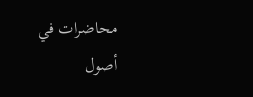محاضرات في أصول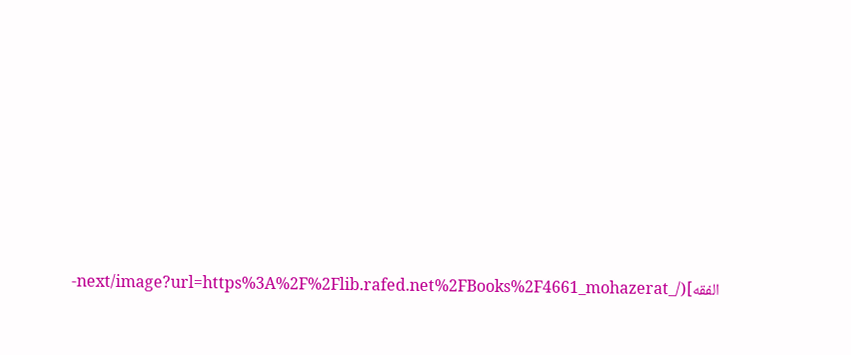الفقه](/_next/image?url=https%3A%2F%2Flib.rafed.net%2FBooks%2F4661_mohazerat-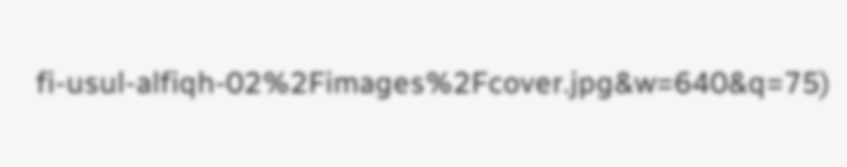fi-usul-alfiqh-02%2Fimages%2Fcover.jpg&w=640&q=75)